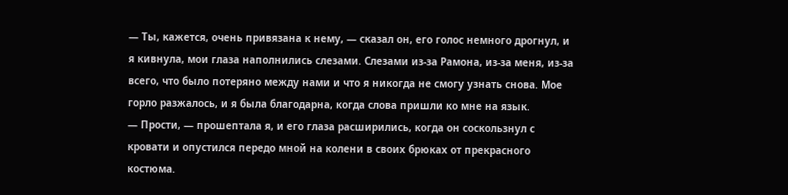— Ты, кажется, очень привязана к нему, — сказал он, его голос немного дрогнул, и я кивнула, мои глаза наполнились слезами. Слезами из-за Рамона, из-за меня, из-за всего, что было потеряно между нами и что я никогда не смогу узнать снова. Мое горло разжалось, и я была благодарна, когда слова пришли ко мне на язык.
— Прости, — прошептала я, и его глаза расширились, когда он соскользнул с кровати и опустился передо мной на колени в своих брюках от прекрасного костюма.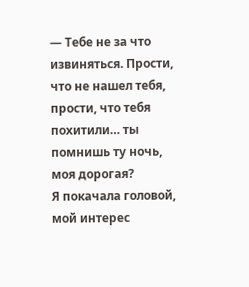— Тебе не за что извиняться. Прости, что не нашел тебя, прости, что тебя похитили… ты помнишь ту ночь, моя дорогая?
Я покачала головой, мой интерес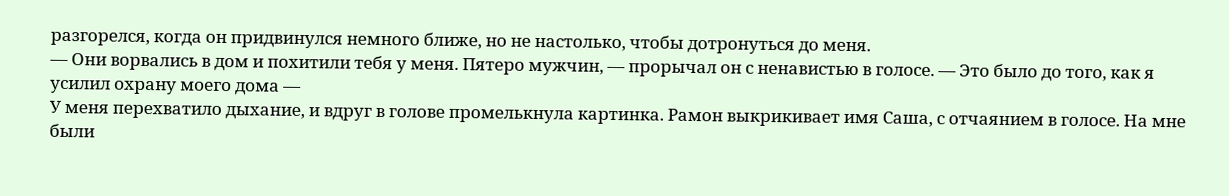разгорелся, когда он придвинулся немного ближе, но не настолько, чтобы дотронуться до меня.
— Они ворвались в дом и похитили тебя у меня. Пятеро мужчин, — прорычал он с ненавистью в голосе. — Это было до того, как я усилил охрану моего дома —
У меня перехватило дыхание, и вдруг в голове промелькнула картинка. Рамон выкрикивает имя Саша, с отчаянием в голосе. На мне были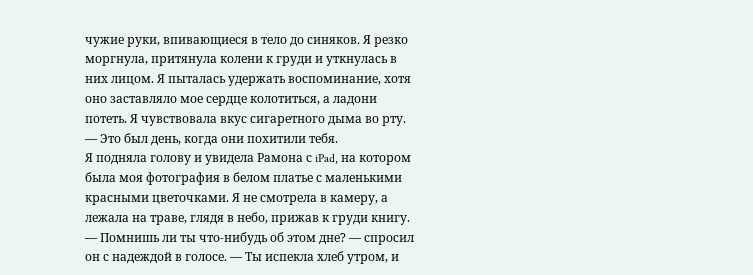чужие руки, впивающиеся в тело до синяков. Я резко моргнула, притянула колени к груди и уткнулась в них лицом. Я пыталась удержать воспоминание, хотя оно заставляло мое сердце колотиться, а ладони потеть. Я чувствовала вкус сигаретного дыма во рту.
— Это был день, когда они похитили тебя.
Я подняла голову и увидела Рамона с iPad, на котором была моя фотография в белом платье с маленькими красными цветочками. Я не смотрела в камеру, а лежала на траве, глядя в небо, прижав к груди книгу.
— Помнишь ли ты что-нибудь об этом дне? — спросил он с надеждой в голосе. — Ты испекла хлеб утром, и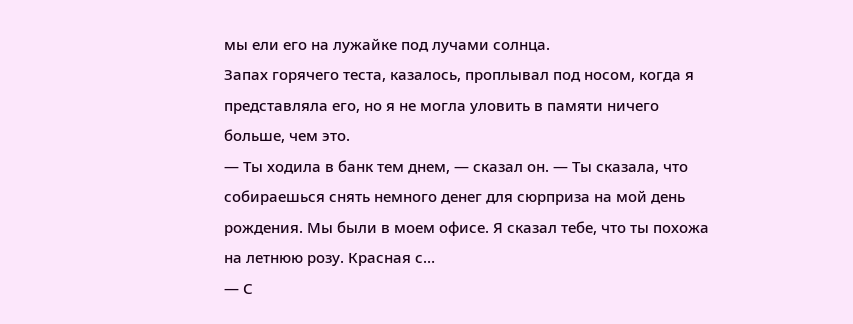мы ели его на лужайке под лучами солнца.
Запах горячего теста, казалось, проплывал под носом, когда я представляла его, но я не могла уловить в памяти ничего больше, чем это.
— Ты ходила в банк тем днем, — сказал он. — Ты сказала, что собираешься снять немного денег для сюрприза на мой день рождения. Мы были в моем офисе. Я сказал тебе, что ты похожа на летнюю розу. Красная с…
— С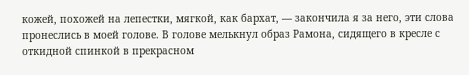кожей, похожей на лепестки, мягкой, как бархат, — закончила я за него, эти слова пронеслись в моей голове. В голове мелькнул образ Рамона, сидящего в кресле с откидной спинкой в прекрасном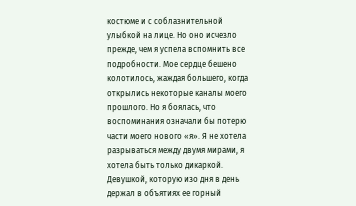костюме и с соблазнительной улыбкой на лице. Но оно исчезло прежде, чем я успела вспомнить все подробности. Мое сердце бешено колотилось, жаждая большего, когда открылись некоторые каналы моего прошлого. Но я боялась, что воспоминания означали бы потерю части моего нового «я». Я не хотела разрываться между двумя мирами, я хотела быть только дикаркой. Девушкой, которую изо дня в день держал в объятиях ее горный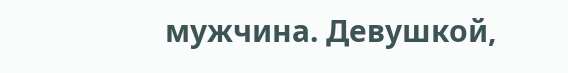мужчина. Девушкой,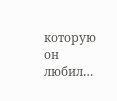которую он любил…